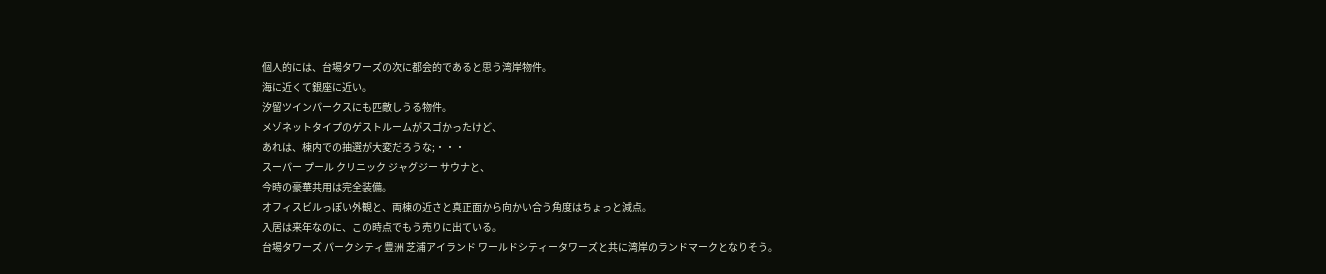個人的には、台場タワーズの次に都会的であると思う湾岸物件。
海に近くて銀座に近い。
汐留ツインパークスにも匹敵しうる物件。
メゾネットタイプのゲストルームがスゴかったけど、
あれは、棟内での抽選が大変だろうな;・・・
スーパー プール クリニック ジャグジー サウナと、
今時の豪華共用は完全装備。
オフィスビルっぽい外観と、両棟の近さと真正面から向かい合う角度はちょっと減点。
入居は来年なのに、この時点でもう売りに出ている。
台場タワーズ パークシティ豊洲 芝浦アイランド ワールドシティータワーズと共に湾岸のランドマークとなりそう。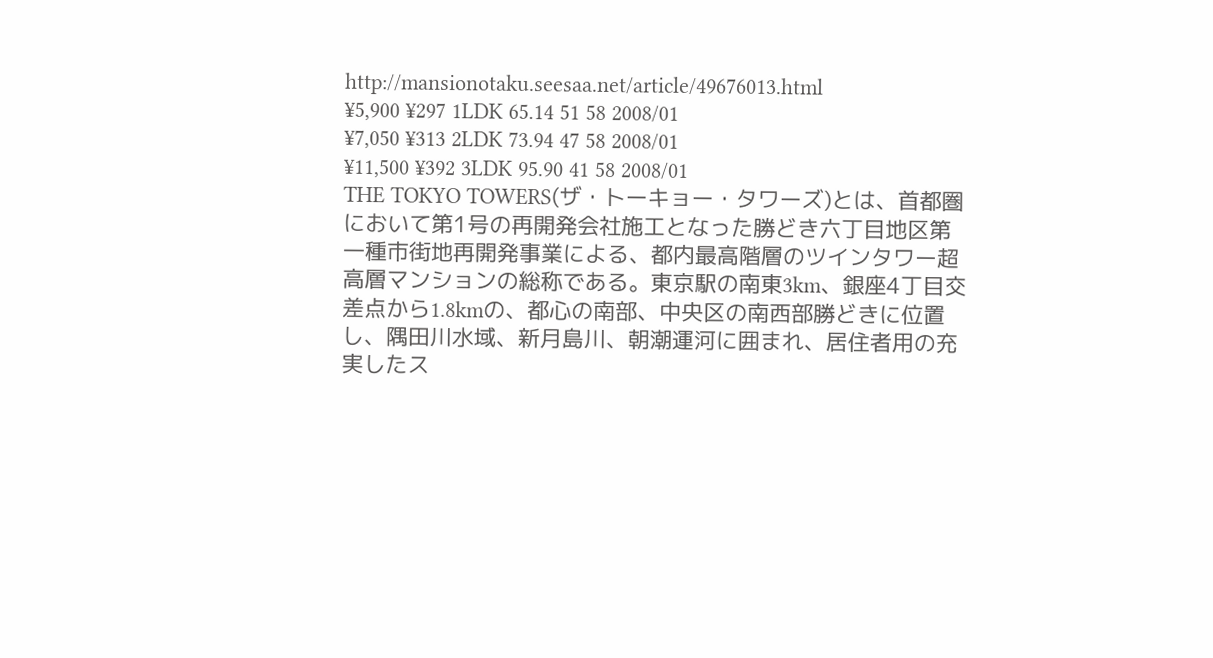http://mansionotaku.seesaa.net/article/49676013.html
¥5,900 ¥297 1LDK 65.14 51 58 2008/01
¥7,050 ¥313 2LDK 73.94 47 58 2008/01
¥11,500 ¥392 3LDK 95.90 41 58 2008/01
THE TOKYO TOWERS(ザ・トーキョー・タワーズ)とは、首都圏において第1号の再開発会社施工となった勝どき六丁目地区第一種市街地再開発事業による、都内最高階層のツインタワー超高層マンションの総称である。東京駅の南東3km、銀座4丁目交差点から1.8kmの、都心の南部、中央区の南西部勝どきに位置し、隅田川水域、新月島川、朝潮運河に囲まれ、居住者用の充実したス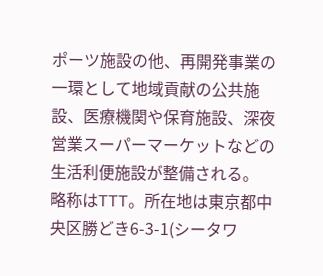ポーツ施設の他、再開発事業の一環として地域貢献の公共施設、医療機関や保育施設、深夜営業スーパーマーケットなどの生活利便施設が整備される。
略称はTTT。所在地は東京都中央区勝どき6-3-1(シータワ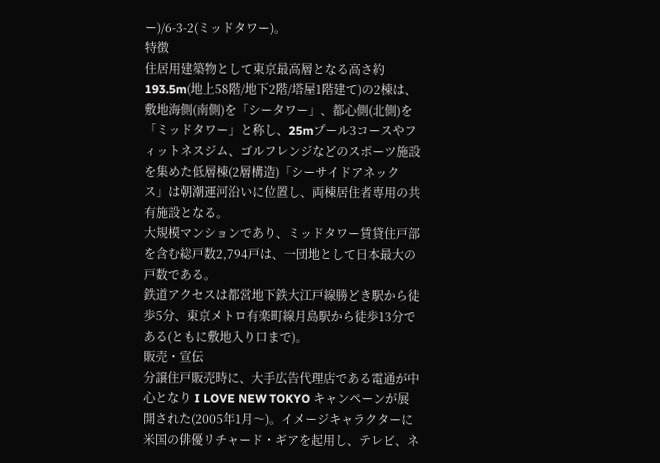ー)/6-3-2(ミッドタワー)。
特徴
住居用建築物として東京最高層となる高さ約193.5m(地上58階/地下2階/塔屋1階建て)の2棟は、敷地海側(南側)を「シータワー」、都心側(北側)を「ミッドタワー」と称し、25mプール3コースやフィットネスジム、ゴルフレンジなどのスポーツ施設を集めた低層棟(2層構造)「シーサイドアネックス」は朝潮運河沿いに位置し、両棟居住者専用の共有施設となる。
大規模マンションであり、ミッドタワー賃貸住戸部を含む総戸数2,794戸は、一団地として日本最大の戸数である。
鉄道アクセスは都営地下鉄大江戸線勝どき駅から徒歩5分、東京メトロ有楽町線月島駅から徒歩13分である(ともに敷地入り口まで)。
販売・宣伝
分譲住戸販売時に、大手広告代理店である電通が中心となり I LOVE NEW TOKYO キャンペーンが展開された(2005年1月〜)。イメージキャラクターに米国の俳優リチャード・ギアを起用し、テレビ、ネ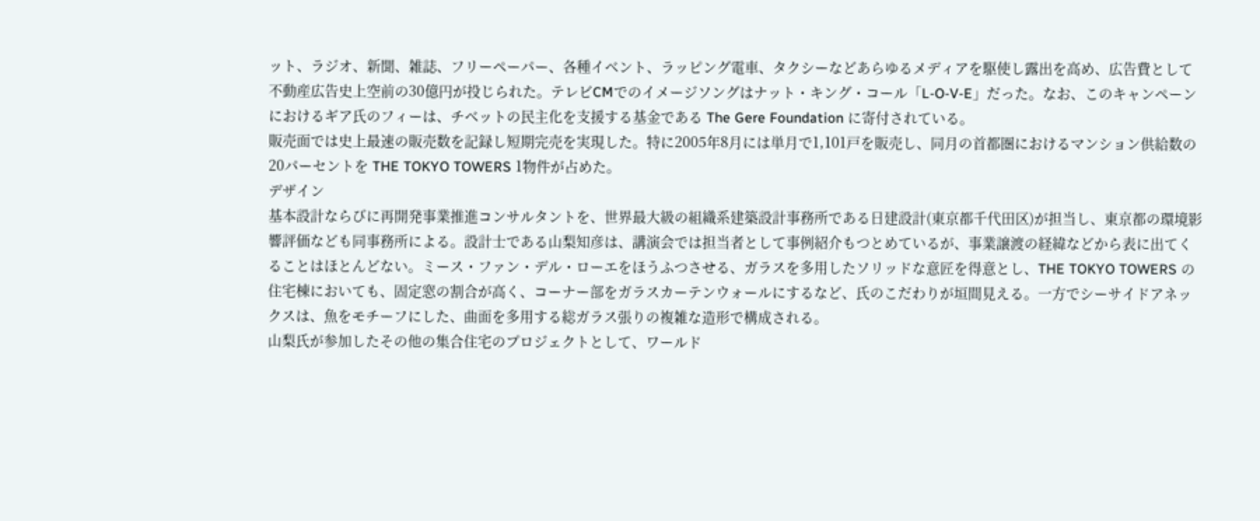ット、ラジオ、新聞、雑誌、フリーペーパー、各種イベント、ラッピング電車、タクシーなどあらゆるメディアを駆使し露出を高め、広告費として不動産広告史上空前の30億円が投じられた。テレビCMでのイメージソングはナット・キング・コール「L-O-V-E」だった。なお、このキャンペーンにおけるギア氏のフィーは、チベットの民主化を支援する基金である The Gere Foundation に寄付されている。
販売面では史上最速の販売数を記録し短期完売を実現した。特に2005年8月には単月で1,101戸を販売し、同月の首都圏におけるマンション供給数の20パーセントを THE TOKYO TOWERS 1物件が占めた。
デザイン
基本設計ならびに再開発事業推進コンサルタントを、世界最大級の組織系建築設計事務所である日建設計(東京都千代田区)が担当し、東京都の環境影響評価なども同事務所による。設計士である山梨知彦は、講演会では担当者として事例紹介もつとめているが、事業譲渡の経緯などから表に出てくることはほとんどない。ミース・ファン・デル・ローエをほうふつさせる、ガラスを多用したソリッドな意匠を得意とし、THE TOKYO TOWERS の住宅棟においても、固定窓の割合が高く、コーナー部をガラスカーテンウォールにするなど、氏のこだわりが垣間見える。一方でシーサイドアネックスは、魚をモチーフにした、曲面を多用する総ガラス張りの複雑な造形で構成される。
山梨氏が参加したその他の集合住宅のプロジェクトとして、ワールド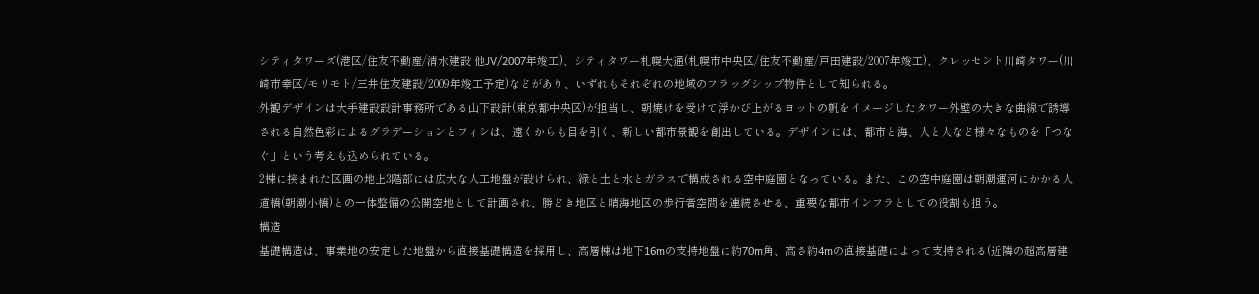シティタワーズ(港区/住友不動産/清水建設 他JV/2007年竣工)、シティタワー札幌大通(札幌市中央区/住友不動産/戸田建設/2007年竣工)、クレッセント川崎タワー(川崎市幸区/モリモト/三井住友建設/2009年竣工予定)などがあり、いずれもそれぞれの地域のフラッグシップ物件として知られる。
外観デザインは大手建設設計事務所である山下設計(東京都中央区)が担当し、朝焼けを受けて浮かび上がるヨットの帆をイメージしたタワー外壁の大きな曲線で誘導される自然色彩によるグラデーションとフィンは、遠くからも目を引く、新しい都市景観を創出している。デザインには、都市と海、人と人など様々なものを「つなぐ」という考えも込められている。
2棟に挟まれた区画の地上3階部には広大な人工地盤が設けられ、緑と土と水とガラスで構成される空中庭園となっている。また、この空中庭園は朝潮運河にかかる人道橋(朝潮小橋)との一体整備の公開空地として計画され、勝どき地区と晴海地区の歩行者空間を連続させる、重要な都市インフラとしての役割も担う。
構造
基礎構造は、事業地の安定した地盤から直接基礎構造を採用し、高層棟は地下16mの支持地盤に約70m角、高さ約4mの直接基礎によって支持される(近隣の超高層建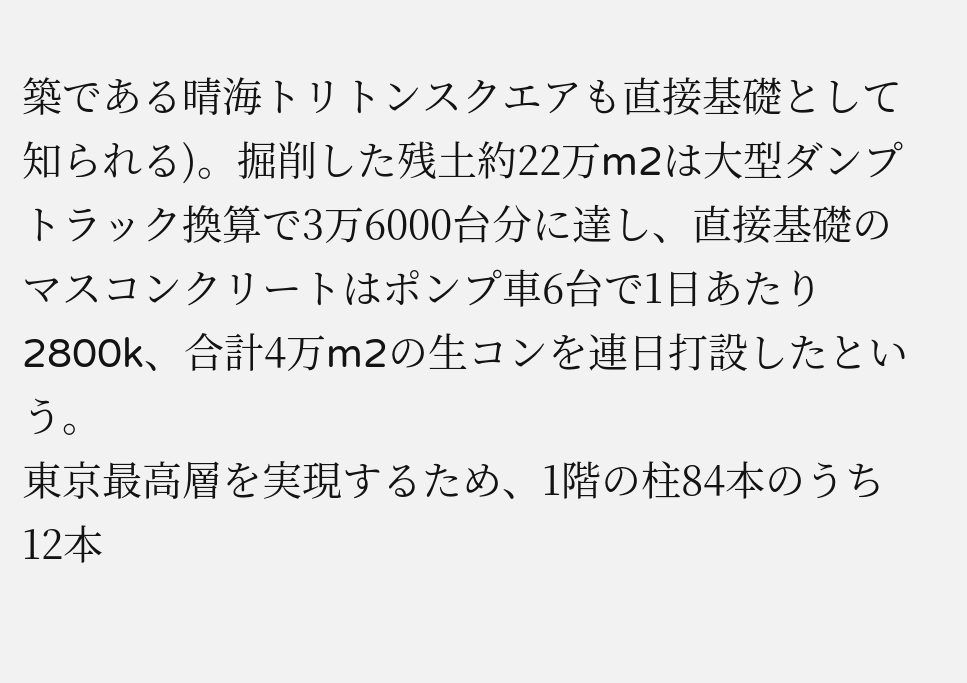築である晴海トリトンスクエアも直接基礎として知られる)。掘削した残土約22万m2は大型ダンプトラック換算で3万6000台分に達し、直接基礎のマスコンクリートはポンプ車6台で1日あたり2800k、合計4万m2の生コンを連日打設したという。
東京最高層を実現するため、1階の柱84本のうち12本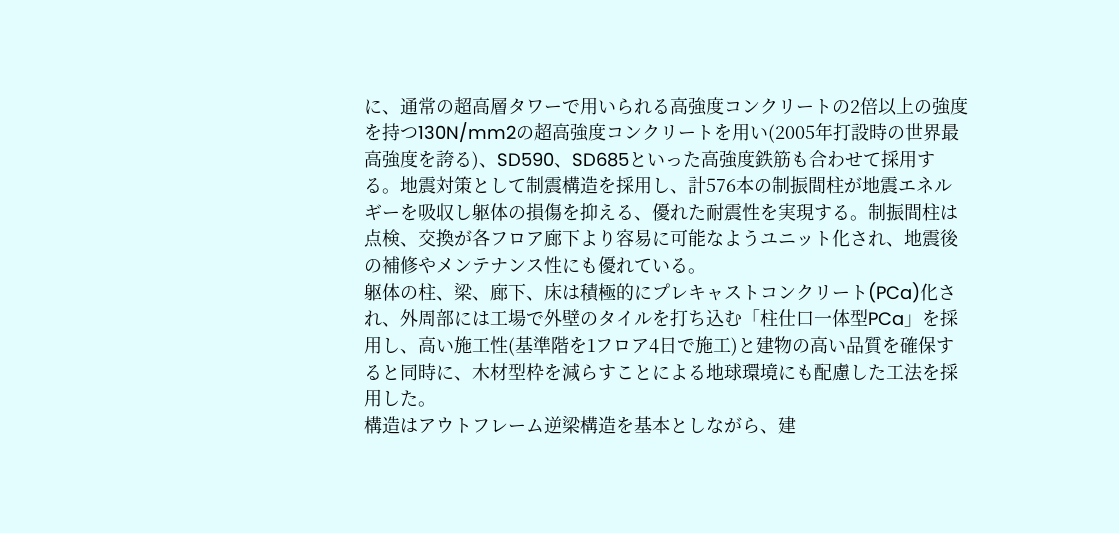に、通常の超高層タワーで用いられる高強度コンクリートの2倍以上の強度を持つ130N/mm2の超高強度コンクリートを用い(2005年打設時の世界最高強度を誇る)、SD590、SD685といった高強度鉄筋も合わせて採用する。地震対策として制震構造を採用し、計576本の制振間柱が地震エネルギーを吸収し躯体の損傷を抑える、優れた耐震性を実現する。制振間柱は点検、交換が各フロア廊下より容易に可能なようユニット化され、地震後の補修やメンテナンス性にも優れている。
躯体の柱、梁、廊下、床は積極的にプレキャストコンクリート(PCa)化され、外周部には工場で外壁のタイルを打ち込む「柱仕口一体型PCa」を採用し、高い施工性(基準階を1フロア4日で施工)と建物の高い品質を確保すると同時に、木材型枠を減らすことによる地球環境にも配慮した工法を採用した。
構造はアウトフレーム逆梁構造を基本としながら、建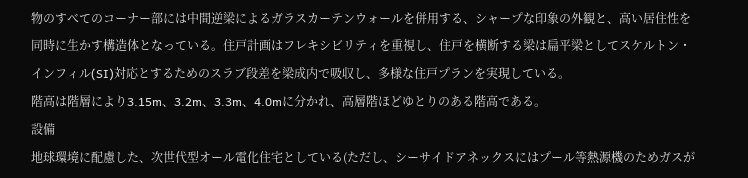物のすべてのコーナー部には中間逆梁によるガラスカーテンウォールを併用する、シャープな印象の外観と、高い居住性を同時に生かす構造体となっている。住戸計画はフレキシビリティを重視し、住戸を横断する梁は扁平梁としてスケルトン・インフィル(SI)対応とするためのスラブ段差を梁成内で吸収し、多様な住戸プランを実現している。
階高は階層により3.15m、3.2m、3.3m、4.0mに分かれ、高層階ほどゆとりのある階高である。
設備
地球環境に配慮した、次世代型オール電化住宅としている(ただし、シーサイドアネックスにはプール等熱源機のためガスが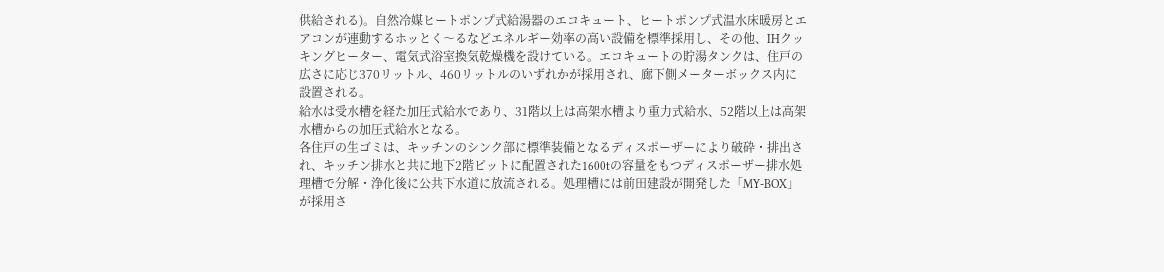供給される)。自然冷媒ヒートポンプ式給湯器のエコキュート、ヒートポンプ式温水床暖房とエアコンが連動するホッとく〜るなどエネルギー効率の高い設備を標準採用し、その他、IHクッキングヒーター、電気式浴室換気乾燥機を設けている。エコキュートの貯湯タンクは、住戸の広さに応じ370リットル、460リットルのいずれかが採用され、廊下側メーターボックス内に設置される。
給水は受水槽を経た加圧式給水であり、31階以上は高架水槽より重力式給水、52階以上は高架水槽からの加圧式給水となる。
各住戸の生ゴミは、キッチンのシンク部に標準装備となるディスポーザーにより破砕・排出され、キッチン排水と共に地下2階ピットに配置された1600tの容量をもつディスポーザー排水処理槽で分解・浄化後に公共下水道に放流される。処理槽には前田建設が開発した「MY-BOX」が採用さ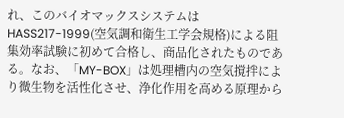れ、このバイオマックスシステムはHASS217-1999(空気調和衛生工学会規格)による阻集効率試験に初めて合格し、商品化されたものである。なお、「MY-BOX」は処理槽内の空気撹拌により微生物を活性化させ、浄化作用を高める原理から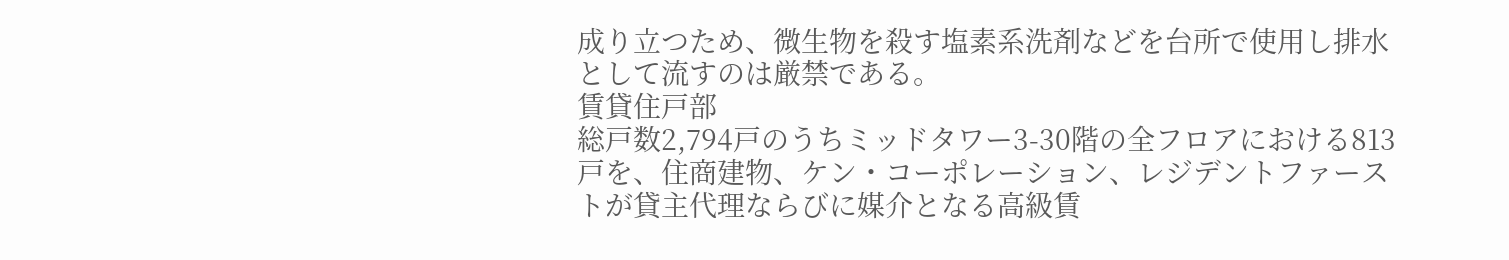成り立つため、微生物を殺す塩素系洗剤などを台所で使用し排水として流すのは厳禁である。
賃貸住戸部
総戸数2,794戸のうちミッドタワー3-30階の全フロアにおける813戸を、住商建物、ケン・コーポレーション、レジデントファーストが貸主代理ならびに媒介となる高級賃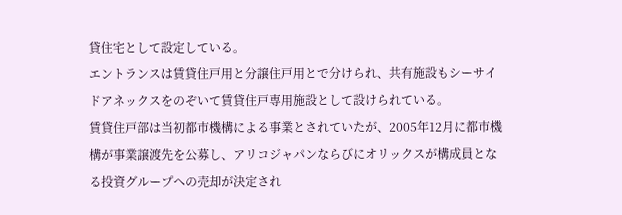貸住宅として設定している。
エントランスは賃貸住戸用と分譲住戸用とで分けられ、共有施設もシーサイドアネックスをのぞいて賃貸住戸専用施設として設けられている。
賃貸住戸部は当初都市機構による事業とされていたが、2005年12月に都市機構が事業譲渡先を公募し、アリコジャパンならびにオリックスが構成員となる投資グループへの売却が決定され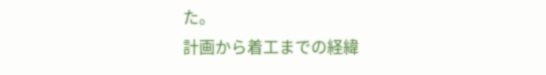た。
計画から着工までの経緯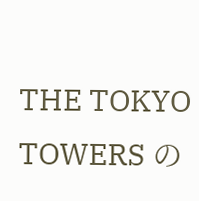THE TOKYO TOWERS の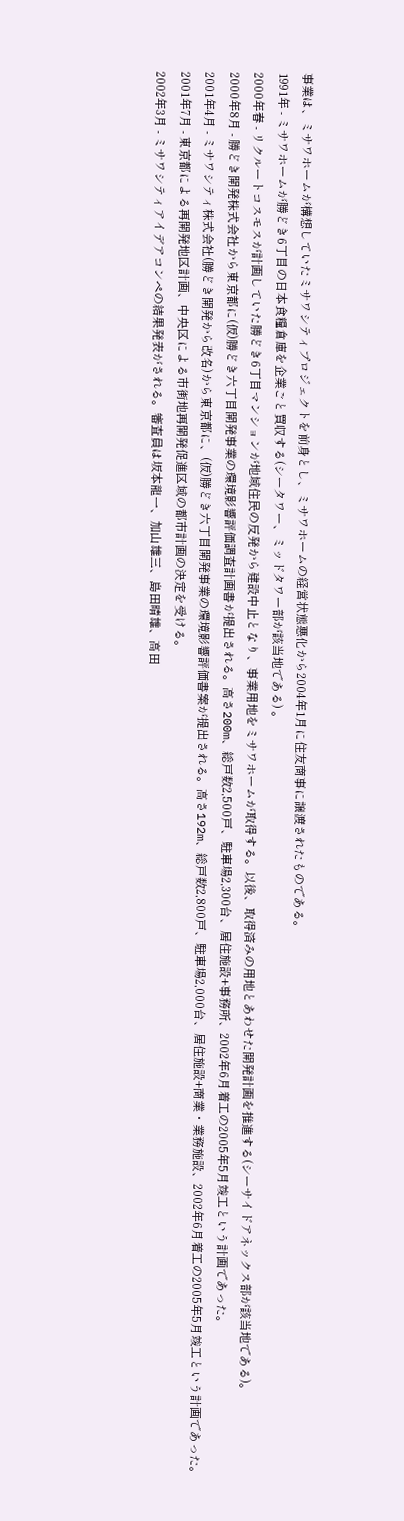事業は、ミサワホームが構想していたミサワシティプロジェクトを前身とし、ミサワホームの経営状態悪化から2004年1月に住友商事に譲渡されたものである。
1991年 - ミサワホームが勝どき6丁目の日本食糧倉庫を企業ごと買収する(シータワー、ミッドタワー部が該当地である) 。
2000年春 - リクルートコスモスが計画していた勝どき6丁目マンションが地域住民の反発から建設中止となり、事業用地をミサワホームが取得する。以後、取得済みの用地とあわせた開発計画を推進する(シーサイドアネックス部が該当地である)。
2000年8月 - 勝どき開発株式会社から東京都に(仮)勝どき六丁目開発事業の環境影響評価調査計画書が提出される。高さ200m、総戸数2,500戸、駐車場2,300台、居住施設+事務所、2002年6月着工の2005年5月竣工という計画であった。
2001年4月 - ミサワシティ株式会社(勝どき開発から改名)から東京都に、(仮)勝どき六丁目開発事業の環境影響評価書案が提出される。高さ192m、総戸数2,800戸、駐車場2,000台、居住施設+商業・業務施設、2002年6月着工の2005年5月竣工という計画であった。
2001年7月 - 東京都による再開発地区計画、中央区による市街地再開発促進区域の都市計画の決定を受ける。
2002年3月 - ミサワシティアイデアコンペの結果発表がされる。審査員は坂本龍一、加山雄三、島田晴雄、高田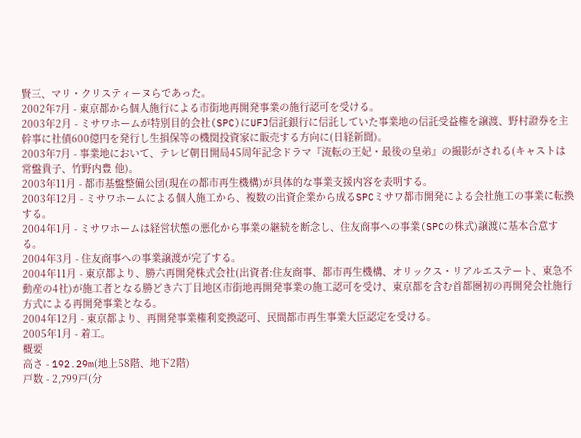賢三、マリ・クリスティーヌらであった。
2002年7月 - 東京都から個人施行による市街地再開発事業の施行認可を受ける。
2003年2月 - ミサワホームが特別目的会社(SPC)にUFJ信託銀行に信託していた事業地の信託受益権を譲渡、野村證券を主幹事に社債600億円を発行し生損保等の機関投資家に販売する方向に(日経新聞)。
2003年7月 - 事業地において、テレビ朝日開局45周年記念ドラマ『流転の王妃・最後の皇弟』の撮影がされる(キャストは常盤貴子、竹野内豊 他)。
2003年11月 - 都市基盤整備公団(現在の都市再生機構)が具体的な事業支援内容を表明する。
2003年12月 - ミサワホームによる個人施工から、複数の出資企業から成るSPCミサワ都市開発による会社施工の事業に転換する。
2004年1月 - ミサワホームは経営状態の悪化から事業の継続を断念し、住友商事への事業(SPCの株式)譲渡に基本合意する。
2004年3月 - 住友商事への事業譲渡が完了する。
2004年11月 - 東京都より、勝六再開発株式会社(出資者:住友商事、都市再生機構、オリックス・リアルエステート、東急不動産の4社)が施工者となる勝どき六丁目地区市街地再開発事業の施工認可を受け、東京都を含む首都圏初の再開発会社施行方式による再開発事業となる。
2004年12月 - 東京都より、再開発事業権利変換認可、民間都市再生事業大臣認定を受ける。
2005年1月 - 着工。
概要
高さ - 192.29m(地上58階、地下2階)
戸数 - 2,799戸(分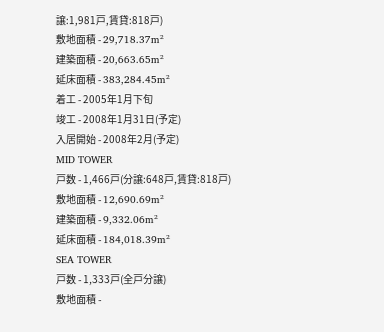譲:1,981戸,賃貸:818戸)
敷地面積 - 29,718.37m²
建築面積 - 20,663.65m²
延床面積 - 383,284.45m²
着工 - 2005年1月下旬
竣工 - 2008年1月31日(予定)
入居開始 - 2008年2月(予定)
MID TOWER
戸数 - 1,466戸(分譲:648戸,賃貸:818戸)
敷地面積 - 12,690.69m²
建築面積 - 9,332.06m²
延床面積 - 184,018.39m²
SEA TOWER
戸数 - 1,333戸(全戸分譲)
敷地面積 -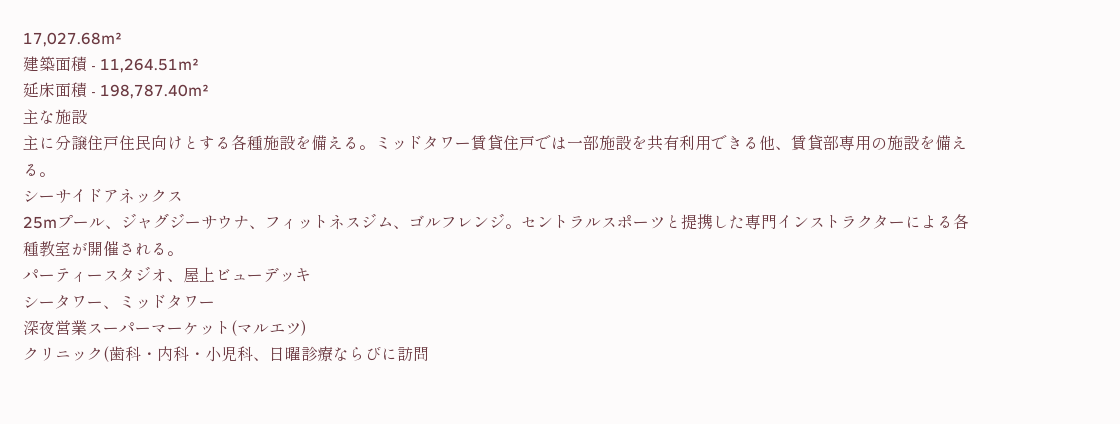17,027.68m²
建築面積 - 11,264.51m²
延床面積 - 198,787.40m²
主な施設
主に分譲住戸住民向けとする各種施設を備える。ミッドタワー賃貸住戸では一部施設を共有利用できる他、賃貸部専用の施設を備える。
シーサイドアネックス
25mプール、ジャグジーサウナ、フィットネスジム、ゴルフレンジ。セントラルスポーツと提携した専門インストラクターによる各種教室が開催される。
パーティースタジオ、屋上ビューデッキ
シータワー、ミッドタワー
深夜営業スーパーマーケット(マルエツ)
クリニック(歯科・内科・小児科、日曜診療ならびに訪問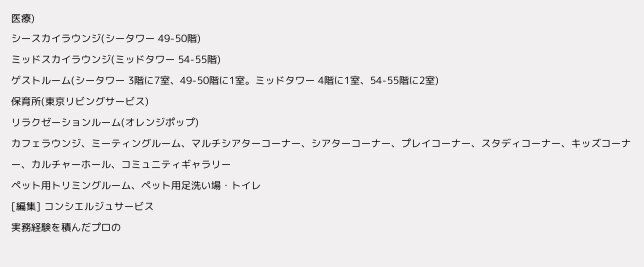医療)
シースカイラウンジ(シータワー 49-50階)
ミッドスカイラウンジ(ミッドタワー 54-55階)
ゲストルーム(シータワー 3階に7室、49-50階に1室。ミッドタワー 4階に1室、54-55階に2室)
保育所(東京リビングサービス)
リラクゼーションルーム(オレンジポップ)
カフェラウンジ、ミーティングルーム、マルチシアターコーナー、シアターコーナー、プレイコーナー、スタディコーナー、キッズコーナー、カルチャーホール、コミュニティギャラリー
ペット用トリミングルーム、ペット用足洗い場・トイレ
[編集] コンシエルジュサービス
実務経験を積んだプロの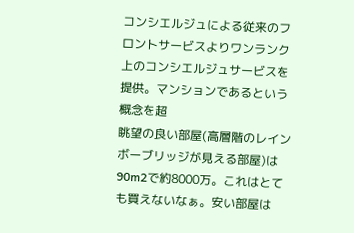コンシエルジュによる従来のフロントサービスよりワンランク上のコンシエルジュサービスを提供。マンションであるという概念を超
眺望の良い部屋(高層階のレインボーブリッジが見える部屋)は90m2で約8000万。これはとても買えないなぁ。安い部屋は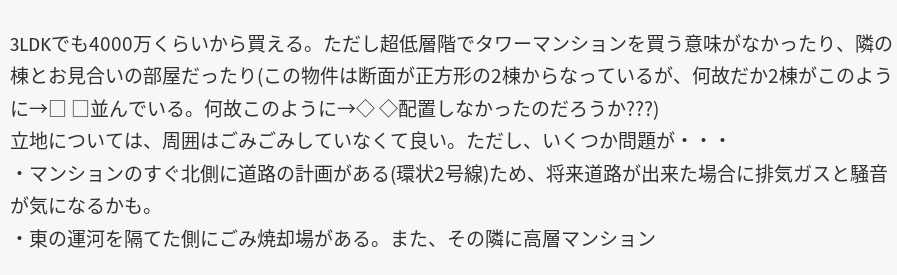3LDKでも4000万くらいから買える。ただし超低層階でタワーマンションを買う意味がなかったり、隣の棟とお見合いの部屋だったり(この物件は断面が正方形の2棟からなっているが、何故だか2棟がこのように→□ □並んでいる。何故このように→◇ ◇配置しなかったのだろうか???)
立地については、周囲はごみごみしていなくて良い。ただし、いくつか問題が・・・
・マンションのすぐ北側に道路の計画がある(環状2号線)ため、将来道路が出来た場合に排気ガスと騒音が気になるかも。
・東の運河を隔てた側にごみ焼却場がある。また、その隣に高層マンション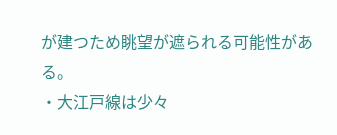が建つため眺望が遮られる可能性がある。
・大江戸線は少々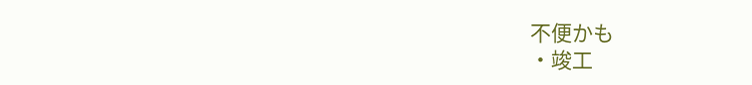不便かも
・竣工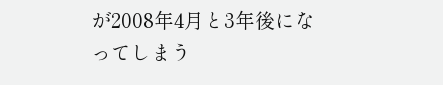が2008年4月と3年後になってしまう